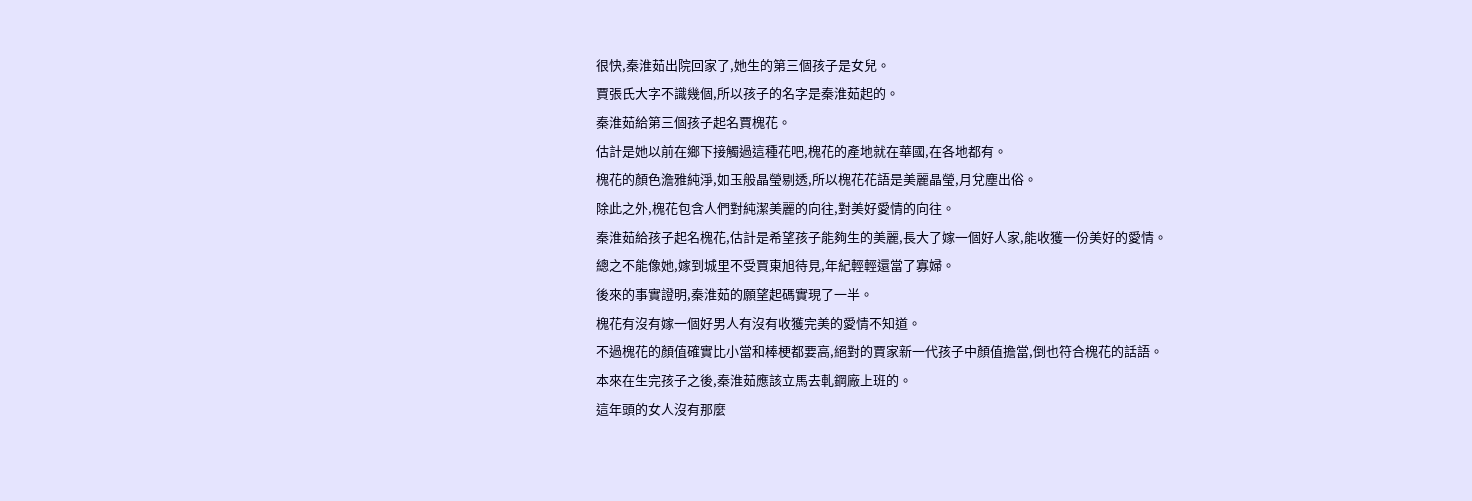很快,秦淮茹出院回家了,她生的第三個孩子是女兒。
賈張氏大字不識幾個,所以孩子的名字是秦淮茹起的。
秦淮茹給第三個孩子起名賈槐花。
估計是她以前在鄉下接觸過這種花吧,槐花的產地就在華國,在各地都有。
槐花的顏色澹雅純淨,如玉般晶瑩剔透,所以槐花花語是美麗晶瑩,月兌塵出俗。
除此之外,槐花包含人們對純潔美麗的向往,對美好愛情的向往。
秦淮茹給孩子起名槐花,估計是希望孩子能夠生的美麗,長大了嫁一個好人家,能收獲一份美好的愛情。
總之不能像她,嫁到城里不受賈東旭待見,年紀輕輕還當了寡婦。
後來的事實證明,秦淮茹的願望起碼實現了一半。
槐花有沒有嫁一個好男人有沒有收獲完美的愛情不知道。
不過槐花的顏值確實比小當和棒梗都要高,絕對的賈家新一代孩子中顏值擔當,倒也符合槐花的話語。
本來在生完孩子之後,秦淮茹應該立馬去軋鋼廠上班的。
這年頭的女人沒有那麼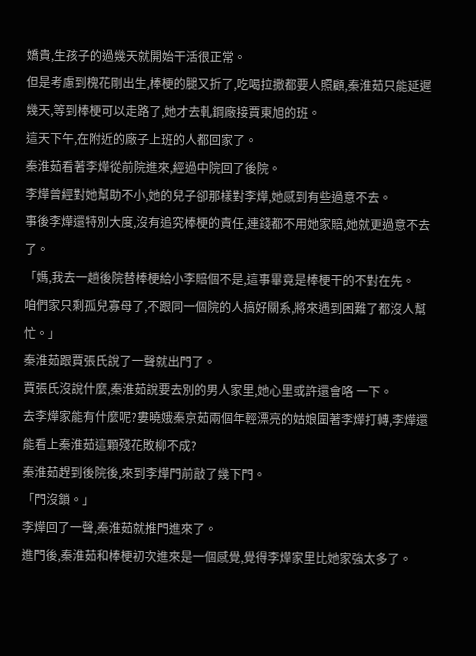嬌貴,生孩子的過幾天就開始干活很正常。
但是考慮到槐花剛出生,棒梗的腿又折了,吃喝拉撒都要人照顧,秦淮茹只能延遲幾天,等到棒梗可以走路了,她才去軋鋼廠接賈東旭的班。
這天下午,在附近的廠子上班的人都回家了。
秦淮茹看著李燁從前院進來,經過中院回了後院。
李燁曾經對她幫助不小,她的兒子卻那樣對李燁,她感到有些過意不去。
事後李燁還特別大度,沒有追究棒梗的責任,連錢都不用她家賠,她就更過意不去了。
「媽,我去一趟後院替棒梗給小李賠個不是,這事畢竟是棒梗干的不對在先。
咱們家只剩孤兒寡母了,不跟同一個院的人搞好關系,將來遇到困難了都沒人幫忙。」
秦淮茹跟賈張氏說了一聲就出門了。
賈張氏沒說什麼,秦淮茹說要去別的男人家里,她心里或許還會咯 一下。
去李燁家能有什麼呢?婁曉娥秦京茹兩個年輕漂亮的姑娘圍著李燁打轉,李燁還能看上秦淮茹這顆殘花敗柳不成?
秦淮茹趕到後院後,來到李燁門前敲了幾下門。
「門沒鎖。」
李燁回了一聲,秦淮茹就推門進來了。
進門後,秦淮茹和棒梗初次進來是一個感覺,覺得李燁家里比她家強太多了。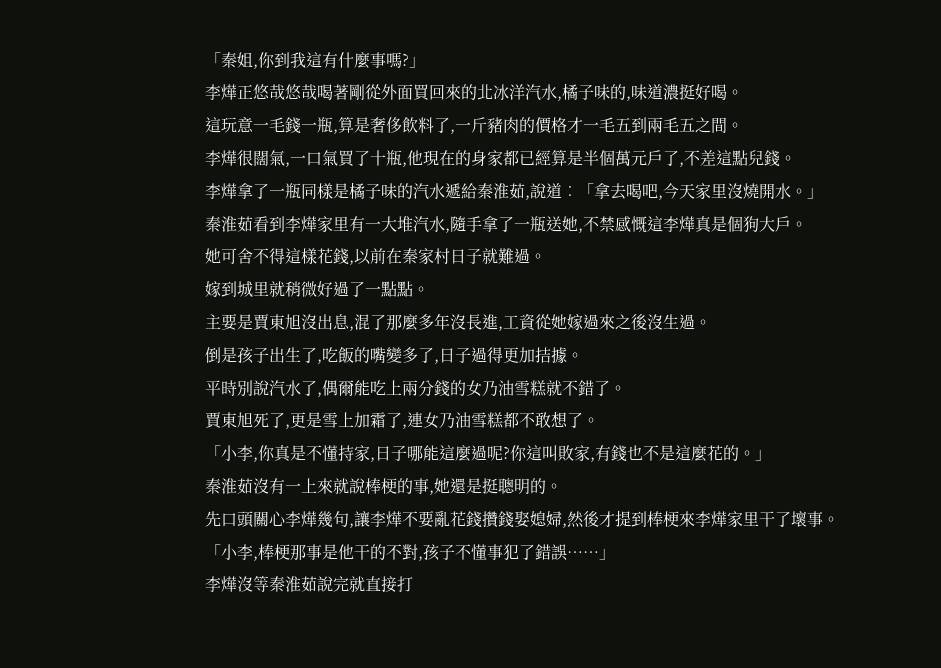「秦姐,你到我這有什麼事嗎?」
李燁正悠哉悠哉喝著剛從外面買回來的北冰洋汽水,橘子味的,味道濃挺好喝。
這玩意一毛錢一瓶,算是奢侈飲料了,一斤豬肉的價格才一毛五到兩毛五之間。
李燁很闊氣,一口氣買了十瓶,他現在的身家都已經算是半個萬元戶了,不差這點兒錢。
李燁拿了一瓶同樣是橘子味的汽水遞給秦淮茹,說道︰「拿去喝吧,今天家里沒燒開水。」
秦淮茹看到李燁家里有一大堆汽水,隨手拿了一瓶送她,不禁感慨這李燁真是個狗大戶。
她可舍不得這樣花錢,以前在秦家村日子就難過。
嫁到城里就稍微好過了一點點。
主要是賈東旭沒出息,混了那麼多年沒長進,工資從她嫁過來之後沒生過。
倒是孩子出生了,吃飯的嘴變多了,日子過得更加拮據。
平時別說汽水了,偶爾能吃上兩分錢的女乃油雪糕就不錯了。
賈東旭死了,更是雪上加霜了,連女乃油雪糕都不敢想了。
「小李,你真是不懂持家,日子哪能這麼過呢?你這叫敗家,有錢也不是這麼花的。」
秦淮茹沒有一上來就說棒梗的事,她還是挺聰明的。
先口頭關心李燁幾句,讓李燁不要亂花錢攢錢娶媳婦,然後才提到棒梗來李燁家里干了壞事。
「小李,棒梗那事是他干的不對,孩子不懂事犯了錯誤……」
李燁沒等秦淮茹說完就直接打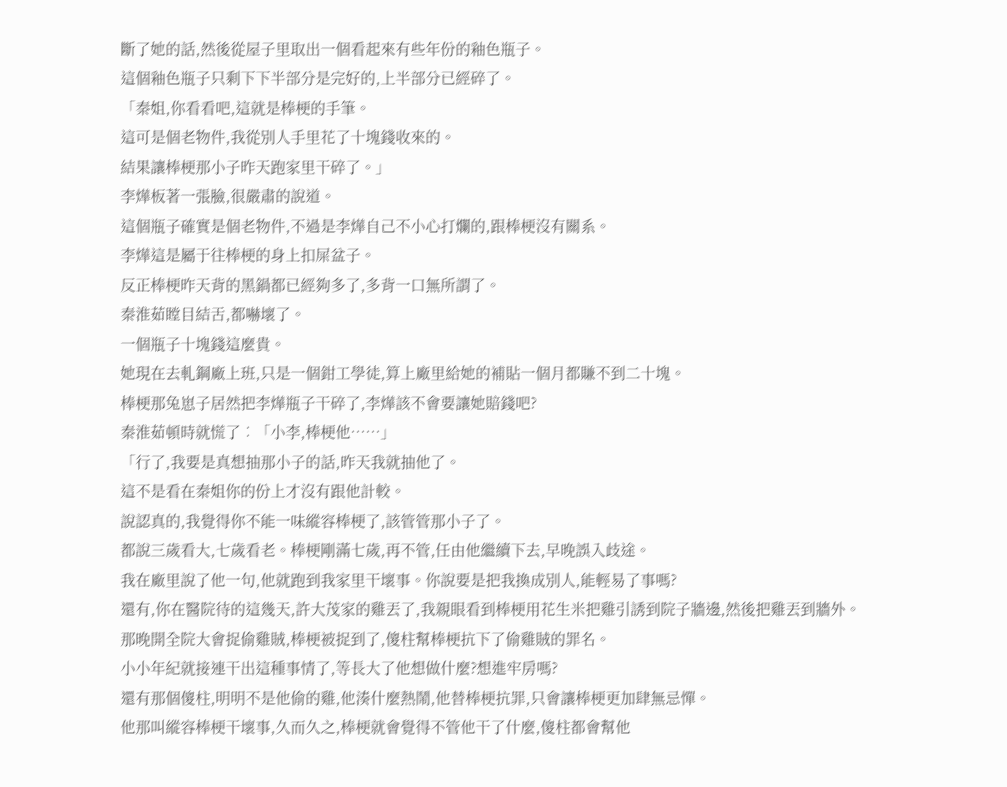斷了她的話,然後從屋子里取出一個看起來有些年份的釉色瓶子。
這個釉色瓶子只剩下下半部分是完好的,上半部分已經碎了。
「秦姐,你看看吧,這就是棒梗的手筆。
這可是個老物件,我從別人手里花了十塊錢收來的。
結果讓棒梗那小子昨天跑家里干碎了。」
李燁板著一張臉,很嚴肅的說道。
這個瓶子確實是個老物件,不過是李燁自己不小心打爛的,跟棒梗沒有關系。
李燁這是屬于往棒梗的身上扣屎盆子。
反正棒梗昨天背的黑鍋都已經夠多了,多背一口無所謂了。
秦淮茹瞠目結舌,都嚇壞了。
一個瓶子十塊錢這麼貴。
她現在去軋鋼廠上班,只是一個鉗工學徒,算上廠里給她的補貼一個月都賺不到二十塊。
棒梗那兔崽子居然把李燁瓶子干碎了,李燁該不會要讓她賠錢吧?
秦淮茹頓時就慌了︰「小李,棒梗他……」
「行了,我要是真想抽那小子的話,昨天我就抽他了。
這不是看在秦姐你的份上才沒有跟他計較。
說認真的,我覺得你不能一味縱容棒梗了,該管管那小子了。
都說三歲看大,七歲看老。棒梗剛滿七歲,再不管,任由他繼續下去,早晚誤入歧途。
我在廠里說了他一句,他就跑到我家里干壞事。你說要是把我換成別人,能輕易了事嗎?
還有,你在醫院待的這幾天,許大茂家的雞丟了,我親眼看到棒梗用花生米把雞引誘到院子牆邊,然後把雞丟到牆外。
那晚開全院大會捉偷雞賊,棒梗被捉到了,傻柱幫棒梗抗下了偷雞賊的罪名。
小小年紀就接連干出這種事情了,等長大了他想做什麼?想進牢房嗎?
還有那個傻柱,明明不是他偷的雞,他湊什麼熱鬧,他替棒梗抗罪,只會讓棒梗更加肆無忌憚。
他那叫縱容棒梗干壞事,久而久之,棒梗就會覺得不管他干了什麼,傻柱都會幫他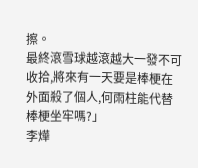擦。
最終滾雪球越滾越大一發不可收拾,將來有一天要是棒梗在外面殺了個人,何雨柱能代替棒梗坐牢嗎?」
李燁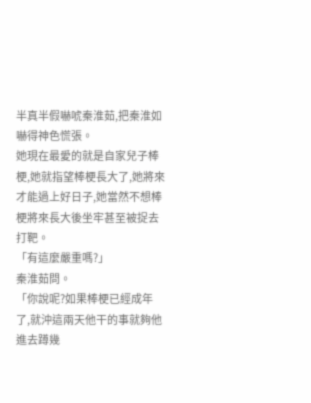半真半假嚇唬秦淮茹,把秦淮如嚇得神色慌張。
她現在最愛的就是自家兒子棒梗,她就指望棒梗長大了,她將來才能過上好日子,她當然不想棒梗將來長大後坐牢甚至被捉去打靶。
「有這麼嚴重嗎?」
秦淮茹問。
「你說呢?如果棒梗已經成年了,就沖這兩天他干的事就夠他進去蹲幾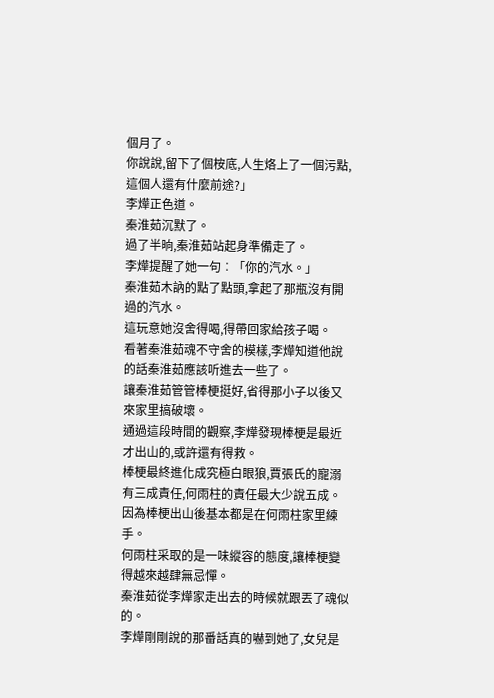個月了。
你說說,留下了個桉底,人生烙上了一個污點,這個人還有什麼前途?」
李燁正色道。
秦淮茹沉默了。
過了半晌,秦淮茹站起身準備走了。
李燁提醒了她一句︰「你的汽水。」
秦淮茹木訥的點了點頭,拿起了那瓶沒有開過的汽水。
這玩意她沒舍得喝,得帶回家給孩子喝。
看著秦淮茹魂不守舍的模樣,李燁知道他說的話秦淮茹應該听進去一些了。
讓秦淮茹管管棒梗挺好,省得那小子以後又來家里搞破壞。
通過這段時間的觀察,李燁發現棒梗是最近才出山的,或許還有得救。
棒梗最終進化成究極白眼狼,賈張氏的寵溺有三成責任,何雨柱的責任最大少說五成。
因為棒梗出山後基本都是在何雨柱家里練手。
何雨柱采取的是一味縱容的態度,讓棒梗變得越來越肆無忌憚。
秦淮茹從李燁家走出去的時候就跟丟了魂似的。
李燁剛剛說的那番話真的嚇到她了,女兒是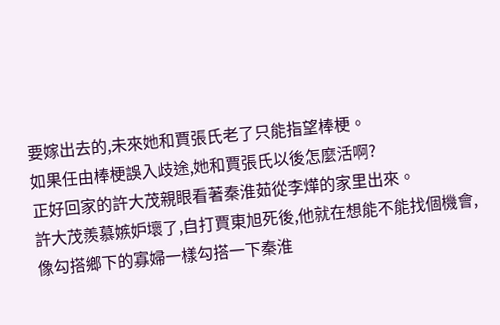要嫁出去的,未來她和賈張氏老了只能指望棒梗。
如果任由棒梗誤入歧途,她和賈張氏以後怎麼活啊?
正好回家的許大茂親眼看著秦淮茹從李燁的家里出來。
許大茂羨慕嫉妒壞了,自打賈東旭死後,他就在想能不能找個機會,像勾搭鄉下的寡婦一樣勾搭一下秦淮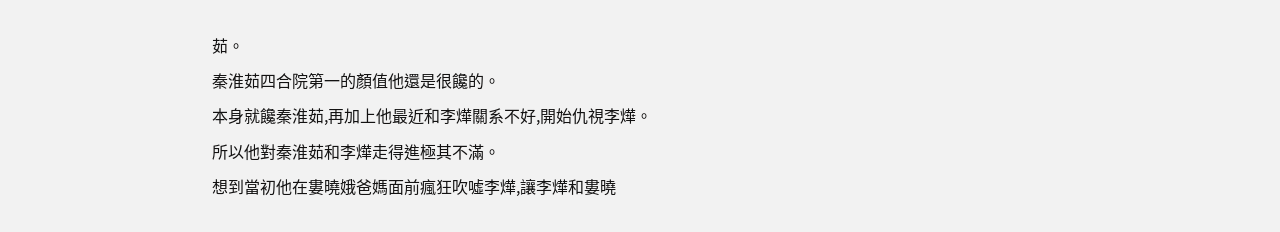茹。
秦淮茹四合院第一的顏值他還是很饞的。
本身就饞秦淮茹,再加上他最近和李燁關系不好,開始仇視李燁。
所以他對秦淮茹和李燁走得進極其不滿。
想到當初他在婁曉娥爸媽面前瘋狂吹噓李燁,讓李燁和婁曉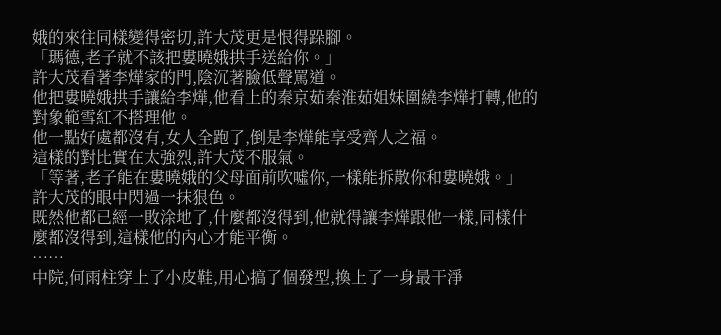娥的來往同樣變得密切,許大茂更是恨得跺腳。
「瑪德,老子就不該把婁曉娥拱手送給你。」
許大茂看著李燁家的門,陰沉著臉低聲罵道。
他把婁曉娥拱手讓給李燁,他看上的秦京茹秦淮茹姐妹圍繞李燁打轉,他的對象範雪紅不搭理他。
他一點好處都沒有,女人全跑了,倒是李燁能享受齊人之福。
這樣的對比實在太強烈,許大茂不服氣。
「等著,老子能在婁曉娥的父母面前吹噓你,一樣能拆散你和婁曉娥。」
許大茂的眼中閃過一抹狠色。
既然他都已經一敗涂地了,什麼都沒得到,他就得讓李燁跟他一樣,同樣什麼都沒得到,這樣他的內心才能平衡。
……
中院,何雨柱穿上了小皮鞋,用心搞了個發型,換上了一身最干淨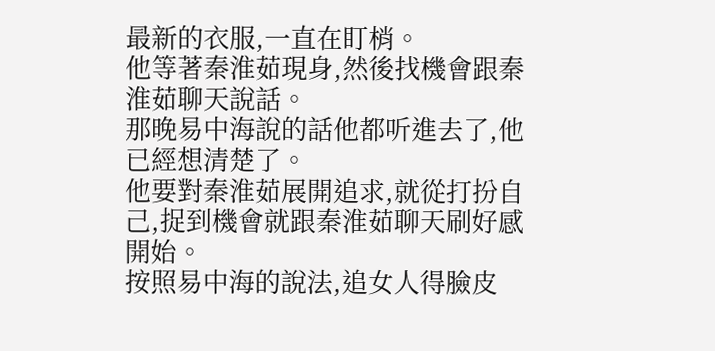最新的衣服,一直在盯梢。
他等著秦淮茹現身,然後找機會跟秦淮茹聊天說話。
那晚易中海說的話他都听進去了,他已經想清楚了。
他要對秦淮茹展開追求,就從打扮自己,捉到機會就跟秦淮茹聊天刷好感開始。
按照易中海的說法,追女人得臉皮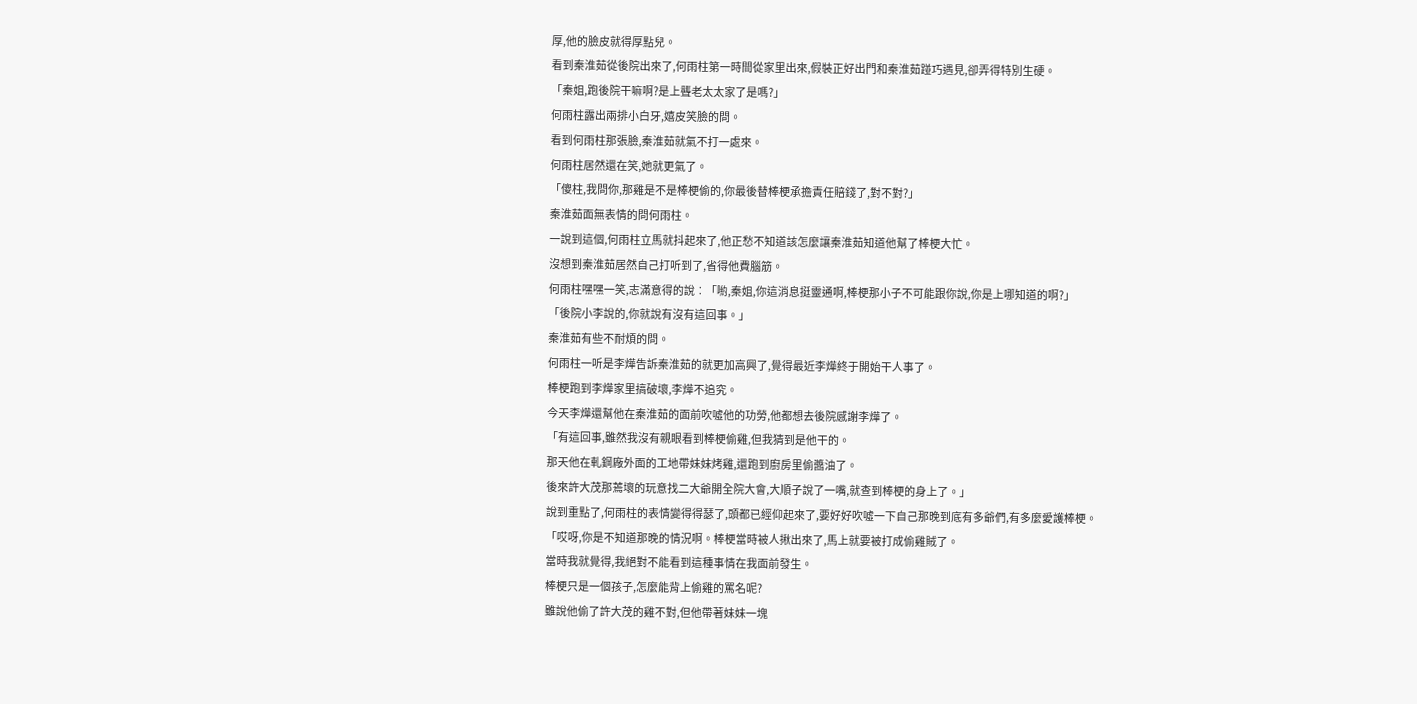厚,他的臉皮就得厚點兒。
看到秦淮茹從後院出來了,何雨柱第一時間從家里出來,假裝正好出門和秦淮茹踫巧遇見,卻弄得特別生硬。
「秦姐,跑後院干嘛啊?是上聾老太太家了是嗎?」
何雨柱露出兩排小白牙,嬉皮笑臉的問。
看到何雨柱那張臉,秦淮茹就氣不打一處來。
何雨柱居然還在笑,她就更氣了。
「傻柱,我問你,那雞是不是棒梗偷的,你最後替棒梗承擔責任賠錢了,對不對?」
秦淮茹面無表情的問何雨柱。
一說到這個,何雨柱立馬就抖起來了,他正愁不知道該怎麼讓秦淮茹知道他幫了棒梗大忙。
沒想到秦淮茹居然自己打听到了,省得他費腦筋。
何雨柱嘿嘿一笑,志滿意得的說︰「喲,秦姐,你這消息挺靈通啊,棒梗那小子不可能跟你說,你是上哪知道的啊?」
「後院小李說的,你就說有沒有這回事。」
秦淮茹有些不耐煩的問。
何雨柱一听是李燁告訴秦淮茹的就更加高興了,覺得最近李燁終于開始干人事了。
棒梗跑到李燁家里搞破壞,李燁不追究。
今天李燁還幫他在秦淮茹的面前吹噓他的功勞,他都想去後院感謝李燁了。
「有這回事,雖然我沒有親眼看到棒梗偷雞,但我猜到是他干的。
那天他在軋鋼廠外面的工地帶妹妹烤雞,還跑到廚房里偷醬油了。
後來許大茂那蔫壞的玩意找二大爺開全院大會,大順子說了一嘴,就查到棒梗的身上了。」
說到重點了,何雨柱的表情變得得瑟了,頭都已經仰起來了,要好好吹噓一下自己那晚到底有多爺們,有多麼愛護棒梗。
「哎呀,你是不知道那晚的情況啊。棒梗當時被人揪出來了,馬上就要被打成偷雞賊了。
當時我就覺得,我絕對不能看到這種事情在我面前發生。
棒梗只是一個孩子,怎麼能背上偷雞的罵名呢?
雖說他偷了許大茂的雞不對,但他帶著妹妹一塊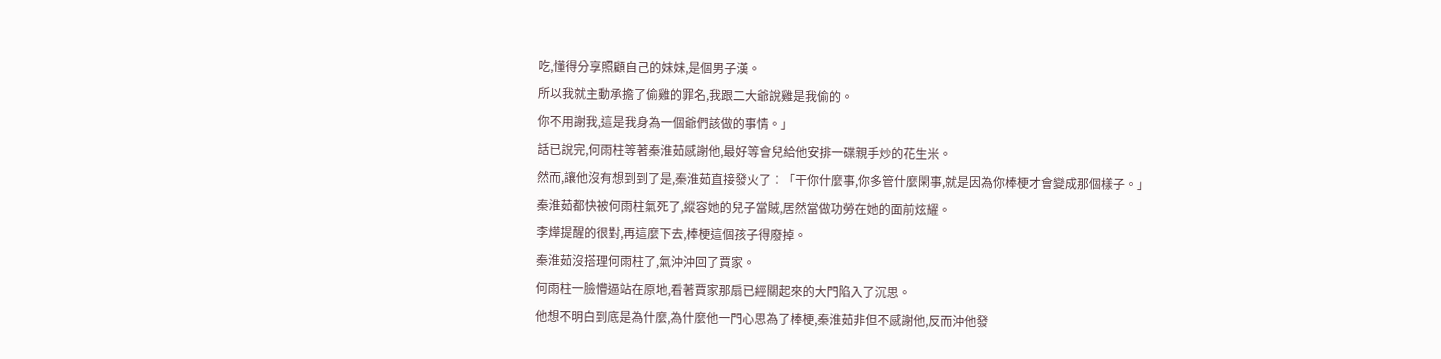吃,懂得分享照顧自己的妹妹,是個男子漢。
所以我就主動承擔了偷雞的罪名,我跟二大爺說雞是我偷的。
你不用謝我,這是我身為一個爺們該做的事情。」
話已說完,何雨柱等著秦淮茹感謝他,最好等會兒給他安排一碟親手炒的花生米。
然而,讓他沒有想到到了是,秦淮茹直接發火了︰「干你什麼事,你多管什麼閑事,就是因為你棒梗才會變成那個樣子。」
秦淮茹都快被何雨柱氣死了,縱容她的兒子當賊,居然當做功勞在她的面前炫耀。
李燁提醒的很對,再這麼下去,棒梗這個孩子得廢掉。
秦淮茹沒搭理何雨柱了,氣沖沖回了賈家。
何雨柱一臉懵逼站在原地,看著賈家那扇已經關起來的大門陷入了沉思。
他想不明白到底是為什麼,為什麼他一門心思為了棒梗,秦淮茹非但不感謝他,反而沖他發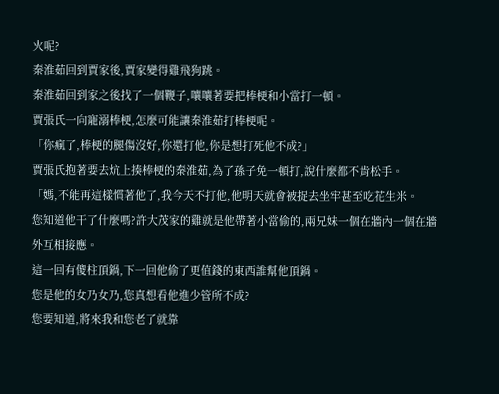火呢?
秦淮茹回到賈家後,賈家變得雞飛狗跳。
秦淮茹回到家之後找了一個鞭子,嚷嚷著要把棒梗和小當打一頓。
賈張氏一向寵溺棒梗,怎麼可能讓秦淮茹打棒梗呢。
「你瘋了,棒梗的腿傷沒好,你還打他,你是想打死他不成?」
賈張氏抱著要去炕上揍棒梗的秦淮茹,為了孫子免一頓打,說什麼都不肯松手。
「媽,不能再這樣慣著他了,我今天不打他,他明天就會被捉去坐牢甚至吃花生米。
您知道他干了什麼嗎?許大茂家的雞就是他帶著小當偷的,兩兄妹一個在牆內一個在牆外互相接應。
這一回有傻柱頂鍋,下一回他偷了更值錢的東西誰幫他頂鍋。
您是他的女乃女乃,您真想看他進少管所不成?
您要知道,將來我和您老了就靠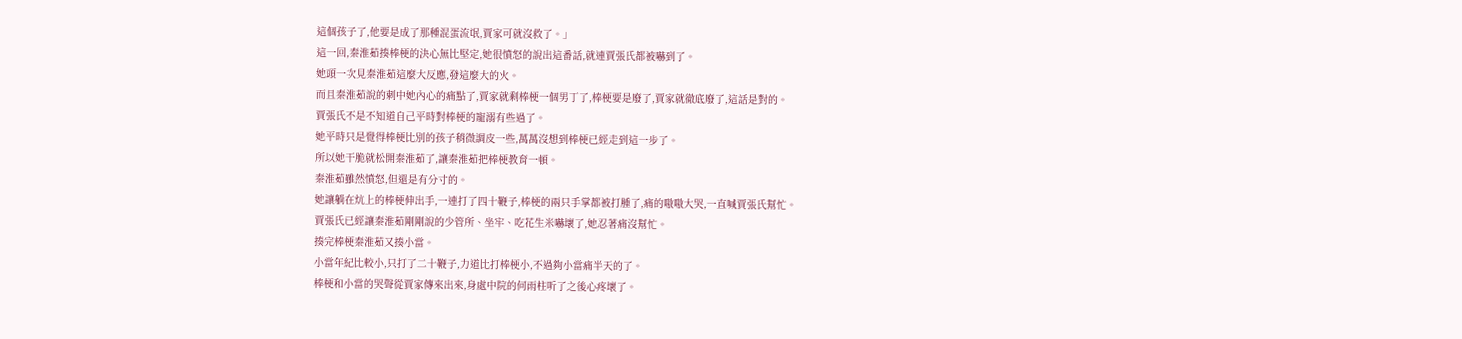這個孩子了,他要是成了那種混蛋流氓,賈家可就沒救了。」
這一回,秦淮茹揍棒梗的決心無比堅定,她很憤怒的說出這番話,就連賈張氏都被嚇到了。
她頭一次見秦淮茹這麼大反應,發這麼大的火。
而且秦淮茹說的刺中她內心的痛點了,賈家就剩棒梗一個男丁了,棒梗要是廢了,賈家就徹底廢了,這話是對的。
賈張氏不是不知道自己平時對棒梗的寵溺有些過了。
她平時只是覺得棒梗比別的孩子稍微調皮一些,萬萬沒想到棒梗已經走到這一步了。
所以她干脆就松開秦淮茹了,讓秦淮茹把棒梗教育一頓。
秦淮茹雖然憤怒,但還是有分寸的。
她讓躺在炕上的棒梗伸出手,一連打了四十鞭子,棒梗的兩只手掌都被打腫了,痛的嗷嗷大哭,一直喊賈張氏幫忙。
賈張氏已經讓秦淮茹剛剛說的少管所、坐牢、吃花生米嚇壞了,她忍著痛沒幫忙。
揍完棒梗秦淮茹又揍小當。
小當年紀比較小,只打了二十鞭子,力道比打棒梗小,不過夠小當痛半天的了。
棒梗和小當的哭聲從賈家傳來出來,身處中院的何雨柱听了之後心疼壞了。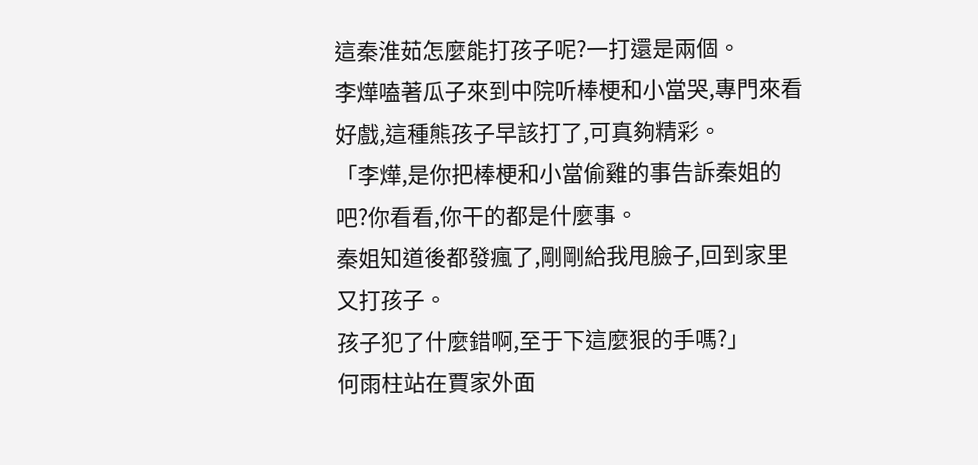這秦淮茹怎麼能打孩子呢?一打還是兩個。
李燁嗑著瓜子來到中院听棒梗和小當哭,專門來看好戲,這種熊孩子早該打了,可真夠精彩。
「李燁,是你把棒梗和小當偷雞的事告訴秦姐的吧?你看看,你干的都是什麼事。
秦姐知道後都發瘋了,剛剛給我甩臉子,回到家里又打孩子。
孩子犯了什麼錯啊,至于下這麼狠的手嗎?」
何雨柱站在賈家外面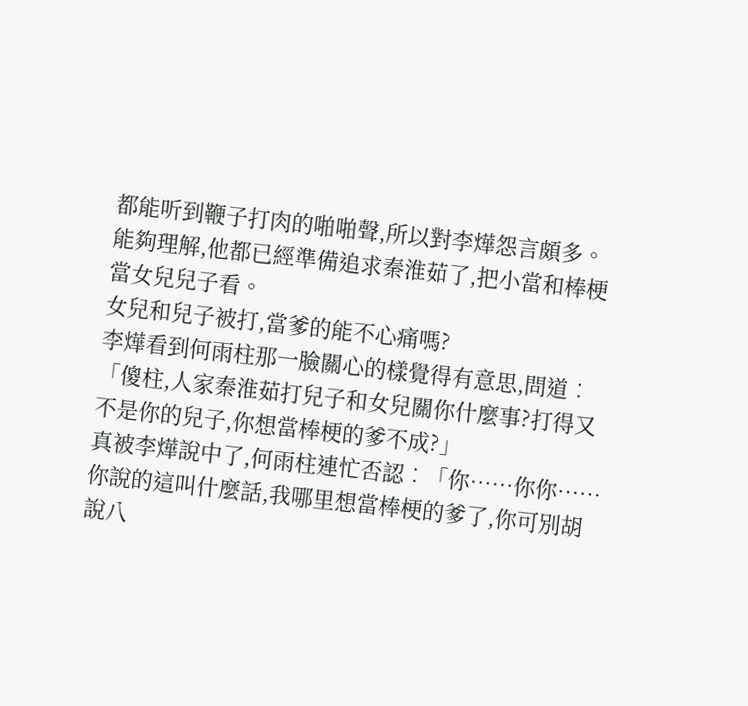都能听到鞭子打肉的啪啪聲,所以對李燁怨言頗多。
能夠理解,他都已經準備追求秦淮茹了,把小當和棒梗當女兒兒子看。
女兒和兒子被打,當爹的能不心痛嗎?
李燁看到何雨柱那一臉關心的樣覺得有意思,問道︰「傻柱,人家秦淮茹打兒子和女兒關你什麼事?打得又不是你的兒子,你想當棒梗的爹不成?」
真被李燁說中了,何雨柱連忙否認︰「你……你你……你說的這叫什麼話,我哪里想當棒梗的爹了,你可別胡說八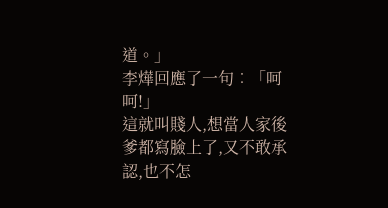道。」
李燁回應了一句︰「呵呵!」
這就叫賤人,想當人家後爹都寫臉上了,又不敢承認,也不怎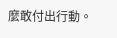麼敢付出行動。